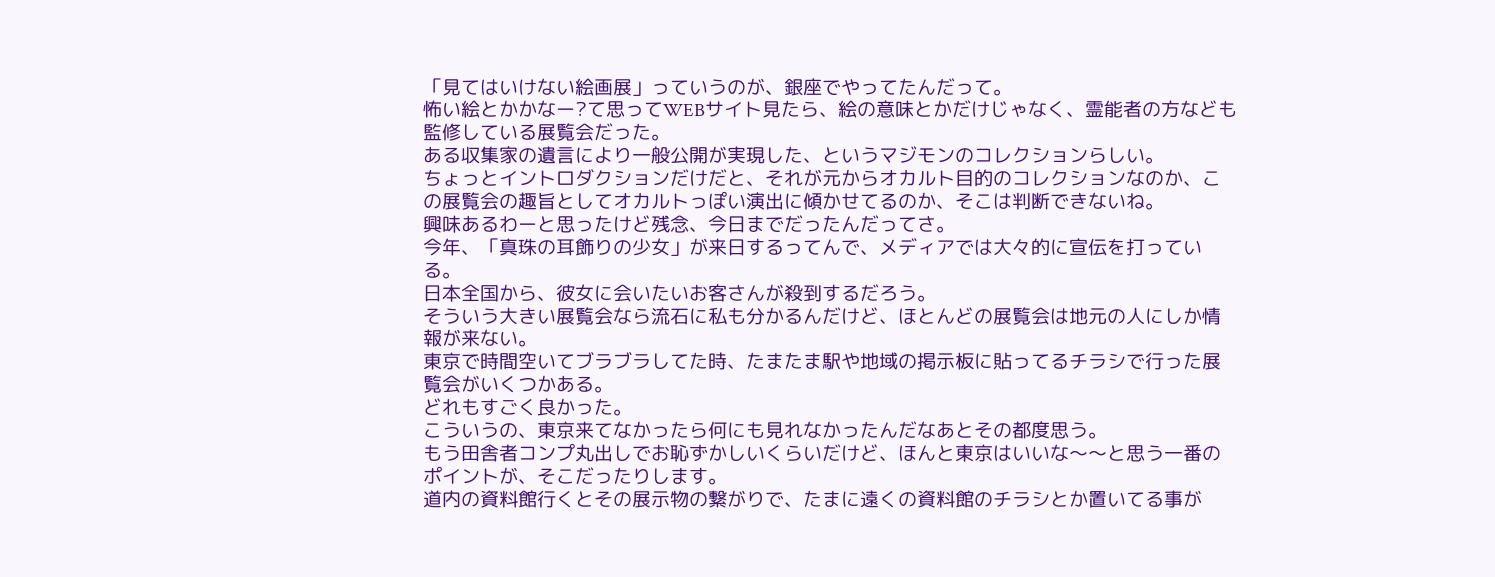「見てはいけない絵画展」っていうのが、銀座でやってたんだって。
怖い絵とかかなー?て思ってWEBサイト見たら、絵の意味とかだけじゃなく、霊能者の方なども監修している展覧会だった。
ある収集家の遺言により一般公開が実現した、というマジモンのコレクションらしい。
ちょっとイントロダクションだけだと、それが元からオカルト目的のコレクションなのか、この展覧会の趣旨としてオカルトっぽい演出に傾かせてるのか、そこは判断できないね。
興味あるわーと思ったけど残念、今日までだったんだってさ。
今年、「真珠の耳飾りの少女」が来日するってんで、メディアでは大々的に宣伝を打っている。
日本全国から、彼女に会いたいお客さんが殺到するだろう。
そういう大きい展覧会なら流石に私も分かるんだけど、ほとんどの展覧会は地元の人にしか情報が来ない。
東京で時間空いてブラブラしてた時、たまたま駅や地域の掲示板に貼ってるチラシで行った展覧会がいくつかある。
どれもすごく良かった。
こういうの、東京来てなかったら何にも見れなかったんだなあとその都度思う。
もう田舎者コンプ丸出しでお恥ずかしいくらいだけど、ほんと東京はいいな〜〜と思う一番のポイントが、そこだったりします。
道内の資料館行くとその展示物の繋がりで、たまに遠くの資料館のチラシとか置いてる事が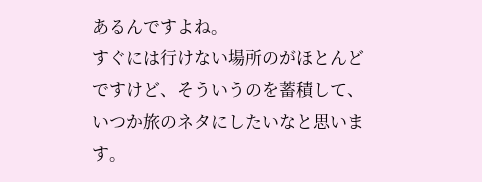あるんですよね。
すぐには行けない場所のがほとんどですけど、そういうのを蓄積して、いつか旅のネタにしたいなと思います。